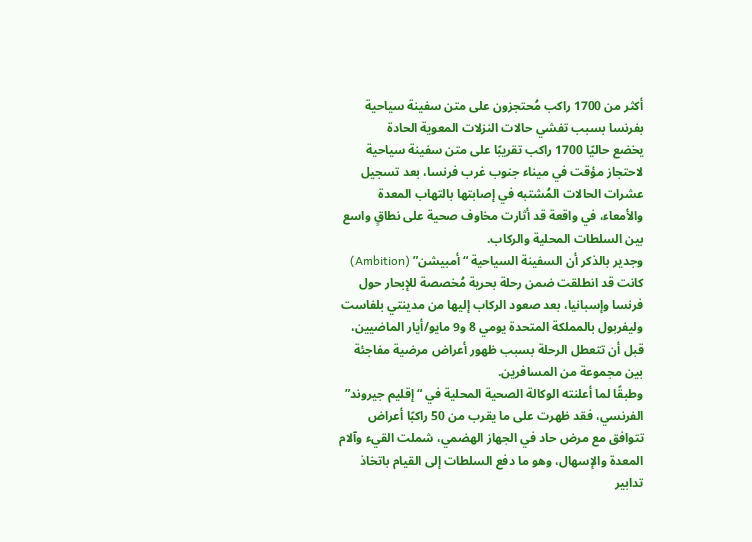أكثر من 1700 راكب مُحتجزون على متن سفينة سياحية بفرنسا بسبب تفشي حالات النزلات المعوية الحادة
يخضع حاليًا 1700 راكب تقريبًا على متن سفينة سياحية لاحتجاز مؤقت في ميناء جنوب غرب فرنسا، بعد تسجيل عشرات الحالات المُشتبه في إصابتها بالتهاب المعدة والأمعاء، في واقعة قد أثارت مخاوف صحية على نطاقٍ واسع بين السلطات المحلية والركاب.
وجدير بالذكر أن السفينة السياحية “أمبيشن” (Ambition) كانت قد انطلقت ضمن رحلة بحرية مُخصصة للإبحار حول فرنسا وإسبانيا، بعد صعود الركاب إليها من مدينتي بلفاست وليفربول بالمملكة المتحدة يومي 8 و9 مايو/أيار الماضيين، قبل أن تتعطل الرحلة بسبب ظهور أعراض مرضية مفاجئة بين مجموعة من المسافرين.
وطبقًا لما أعلنته الوكالة الصحية المحلية في “إقليم جيروند” الفرنسي، فقد ظهرت على ما يقرب من 50 راكبًا أعراض تتوافق مع مرض حاد في الجهاز الهضمي، شملت القيء وآلام المعدة والإسهال، وهو ما دفع السلطات إلى القيام باتخاذ تدابير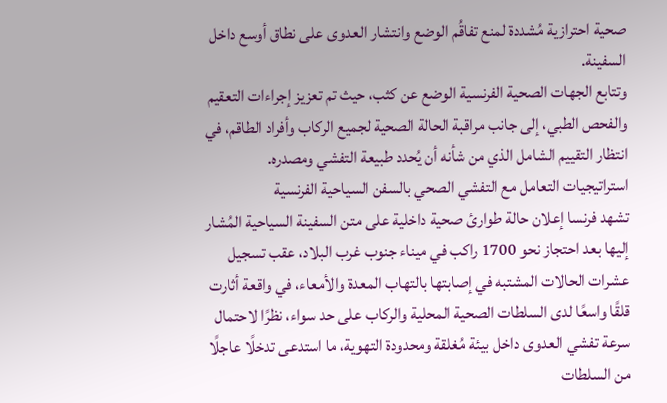صحية احترازية مُشددة لمنع تفاقُم الوضع وانتشار العدوى على نطاق أوسع داخل السفينة.
وتتابع الجهات الصحية الفرنسية الوضع عن كثب، حيث تم تعزيز إجراءات التعقيم والفحص الطبي، إلى جانب مراقبة الحالة الصحية لجميع الركاب وأفراد الطاقم، في انتظار التقييم الشامل الذي من شأنه أن يُحدد طبيعة التفشي ومصدره.
استراتيجيات التعامل مع التفشي الصحي بالسفن السياحية الفرنسية
تشهد فرنسا إعلان حالة طوارئ صحية داخلية على متن السفينة السياحية المُشار إليها بعد احتجاز نحو 1700 راكب في ميناء جنوب غرب البلاد، عقب تسجيل عشرات الحالات المشتبه في إصابتها بالتهاب المعدة والأمعاء، في واقعة أثارت قلقًا واسعًا لدى السلطات الصحية المحلية والركاب على حد سواء، نظرًا لاحتمال سرعة تفشي العدوى داخل بيئة مُغلقة ومحدودة التهوية، ما استدعى تدخلًا عاجلًا من السلطات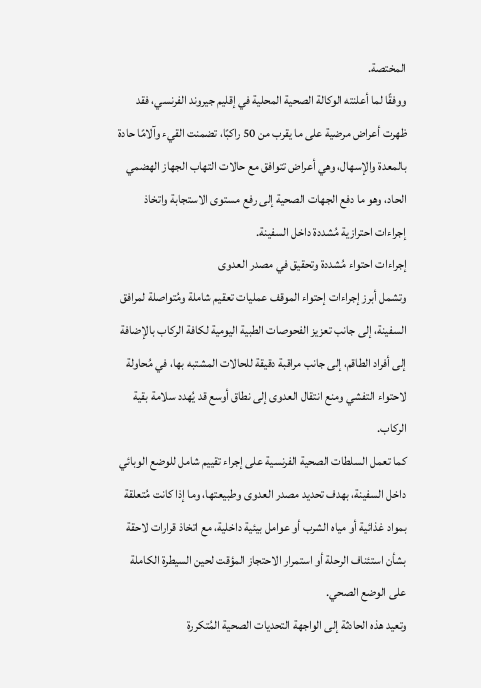المختصة.
ووفقًا لما أعلنته الوكالة الصحية المحلية في إقليم جيروند الفرنسي، فقد ظهرت أعراض مرضية على ما يقرب من 50 راكبًا، تضمنت القيء وآلامًا حادة بالمعدة والإسهال، وهي أعراض تتوافق مع حالات التهاب الجهاز الهضمي الحاد، وهو ما دفع الجهات الصحية إلى رفع مستوى الاستجابة واتخاذ إجراءات احترازية مُشددة داخل السفينة.
إجراءات احتواء مُشددة وتحقيق في مصدر العدوى
وتشمل أبرز إجراءات إحتواء الموقف عمليات تعقيم شاملة ومُتواصلة لمرافق السفينة، إلى جانب تعزيز الفحوصات الطبية اليومية لكافة الركاب بالإضافة إلى أفراد الطاقم، إلى جانب مراقبة دقيقة للحالات المشتبه بها، في مُحاولة لاحتواء التفشي ومنع انتقال العدوى إلى نطاق أوسع قد يُهدد سلامة بقية الركاب.
كما تعمل السلطات الصحية الفرنسية على إجراء تقييم شامل للوضع الوبائي داخل السفينة، بهدف تحديد مصدر العدوى وطبيعتها، وما إذا كانت مُتعلقة بمواد غذائية أو مياه الشرب أو عوامل بيئية داخلية، مع اتخاذ قرارات لاحقة بشأن استئناف الرحلة أو استمرار الاحتجاز المؤقت لحين السيطرة الكاملة على الوضع الصحي.
وتعيد هذه الحادثة إلى الواجهة التحديات الصحية المُتكررة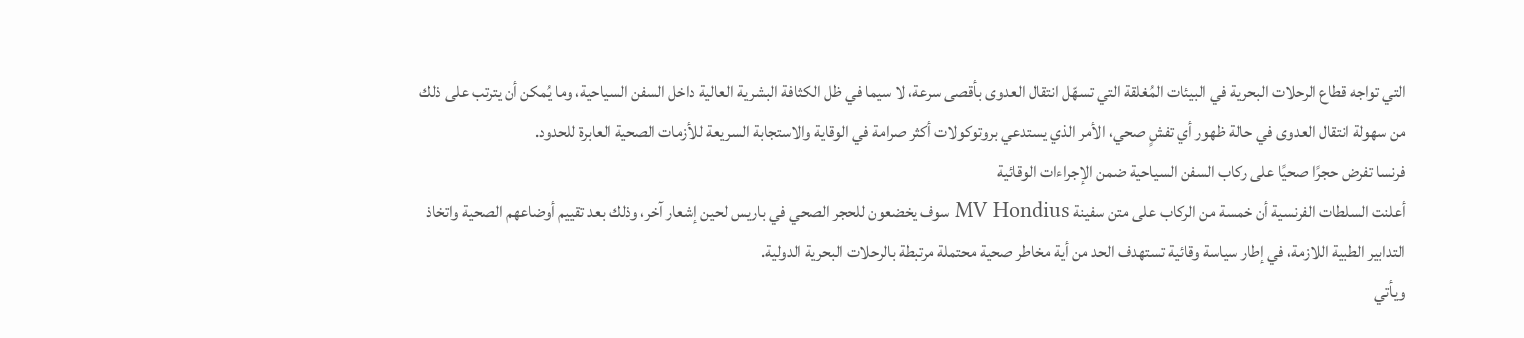التي تواجه قطاع الرحلات البحرية في البيئات المُغلقة التي تسهّل انتقال العدوى بأقصى سرعة، لا سيما في ظل الكثافة البشرية العالية داخل السفن السياحية، وما يُمكن أن يترتب على ذلك من سهولة انتقال العدوى في حالة ظهور أي تفشٍ صحي، الأمر الذي يستدعي بروتوكولات أكثر صرامة في الوقاية والاستجابة السريعة للأزمات الصحية العابرة للحدود.
فرنسا تفرض حجرًا صحيًا على ركاب السفن السياحية ضمن الإجراءات الوقائية
أعلنت السلطات الفرنسية أن خمسة من الركاب على متن سفينة MV Hondius سوف يخضعون للحجر الصحي في باريس لحين إشعار آخر، وذلك بعد تقييم أوضاعهم الصحية واتخاذ التدابير الطبية اللازمة، في إطار سياسة وقائية تستهدف الحد من أية مخاطر صحية محتملة مرتبطة بالرحلات البحرية الدولية.
ويأتي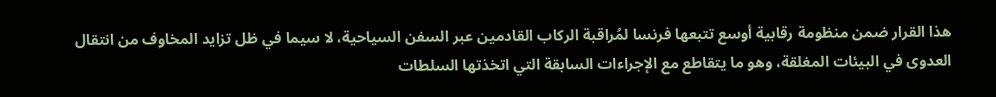هذا القرار ضمن منظومة رقابية أوسع تتبعها فرنسا لمُراقبة الركاب القادمين عبر السفن السياحية، لا سيما في ظل تزايد المخاوف من انتقال العدوى في البيئات المغلقة، وهو ما يتقاطع مع الإجراءات السابقة التي اتخذتها السلطات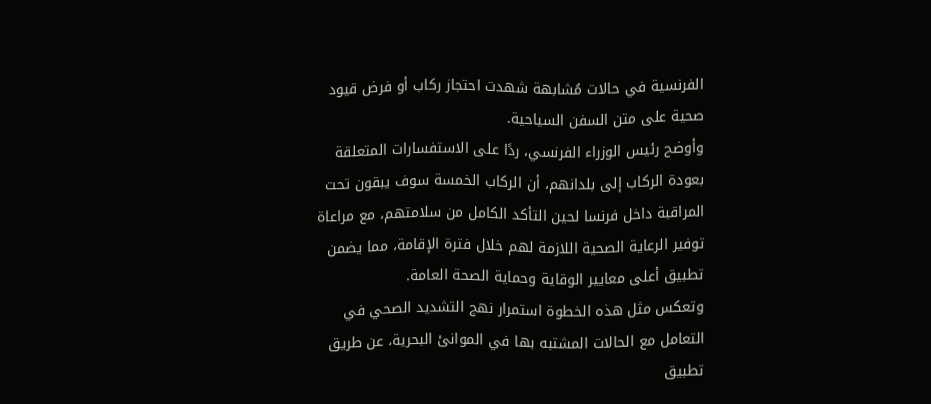الفرنسية في حالات مُشابهة شهدت احتجاز ركاب أو فرض قيود صحية على متن السفن السياحية.
وأوضح رئيس الوزراء الفرنسي، ردًا على الاستفسارات المتعلقة بعودة الركاب إلى بلدانهم، أن الركاب الخمسة سوف يبقون تحت المراقبة داخل فرنسا لحين التأكد الكامل من سلامتهم، مع مراعاة توفير الرعاية الصحية اللازمة لهم خلال فترة الإقامة، مما يضمن تطبيق أعلى معايير الوقاية وحماية الصحة العامة.
وتعكس مثل هذه الخطوة استمرار نهج التشديد الصحي في التعامل مع الحالات المشتبه بها في الموانئ البحرية، عن طريق تطبيق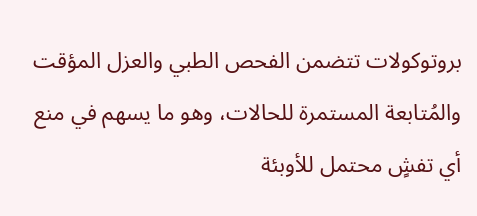بروتوكولات تتضمن الفحص الطبي والعزل المؤقت والمُتابعة المستمرة للحالات، وهو ما يسهم في منع أي تفشٍ محتمل للأوبئة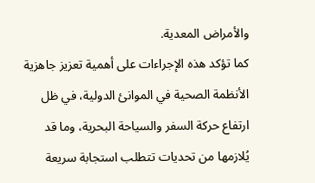والأمراض المعدية.
كما تؤكد هذه الإجراءات على أهمية تعزيز جاهزية الأنظمة الصحية في الموانئ الدولية، في ظل ارتفاع حركة السفر والسياحة البحرية، وما قد يُلازمها من تحديات تتطلب استجابة سريعة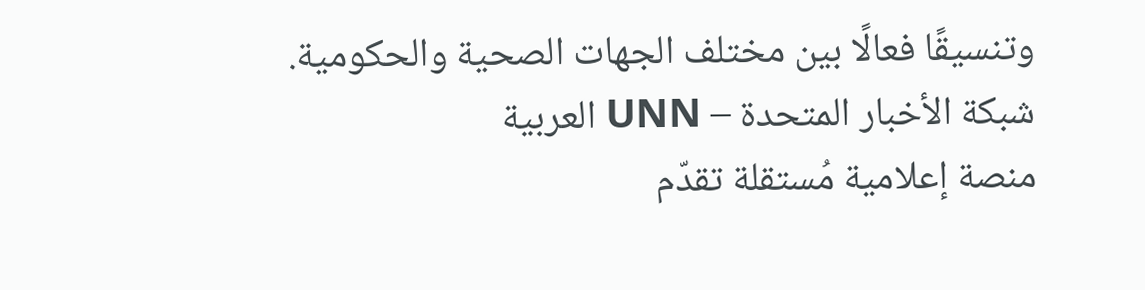وتنسيقًا فعالًا بين مختلف الجهات الصحية والحكومية.
شبكة الأخبار المتحدة – UNN العربية
منصة إعلامية مُستقلة تقدّم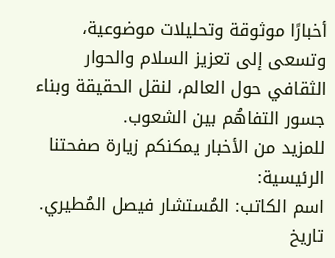أخبارًا موثوقة وتحليلات موضوعية، وتسعى إلى تعزيز السلام والحوار الثقافي حول العالم، لنقل الحقيقة وبناء جسور التفاهُم بين الشعوب.
للمزيد من الأخبار يمكنكم زيارة صفحتنا الرئيسية:
اسم الكاتب: المُستشار فيصل المُطيري.
تاريخ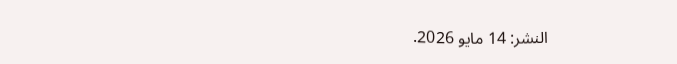النشر: 14 مايو 2026.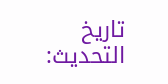تاريخ التحديث: